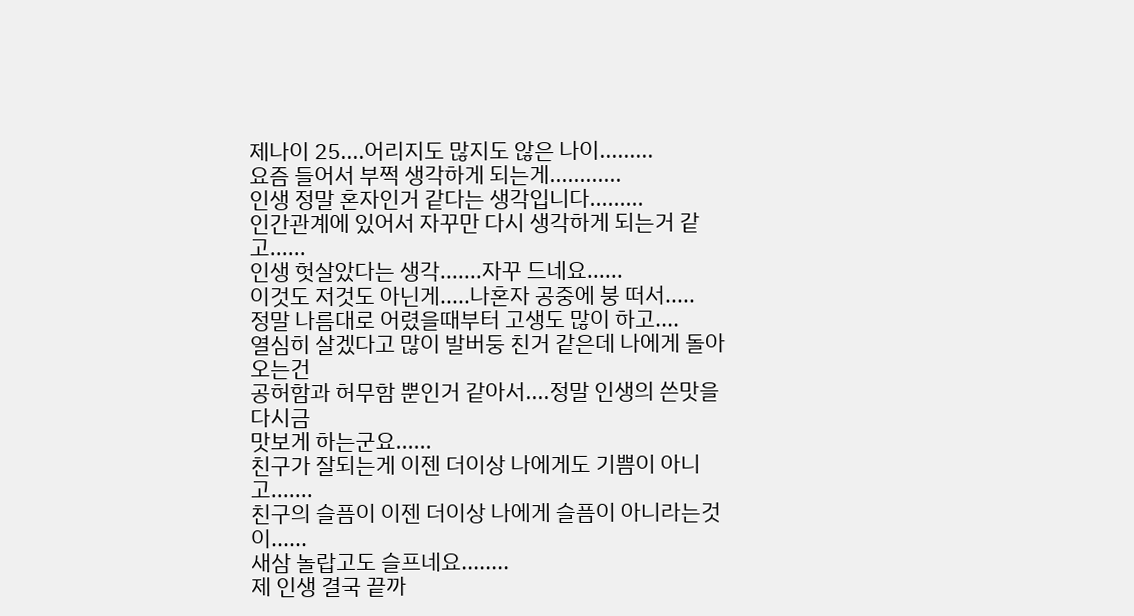제나이 25....어리지도 많지도 않은 나이.........
요즘 들어서 부쩍 생각하게 되는게............
인생 정말 혼자인거 같다는 생각입니다.........
인간관계에 있어서 자꾸만 다시 생각하게 되는거 같고......
인생 헛살았다는 생각.......자꾸 드네요......
이것도 저것도 아닌게.....나혼자 공중에 붕 떠서.....
정말 나름대로 어렸을때부터 고생도 많이 하고....
열심히 살겠다고 많이 발버둥 친거 같은데 나에게 돌아오는건
공허함과 허무함 뿐인거 같아서....정말 인생의 쓴맛을 다시금
맛보게 하는군요......
친구가 잘되는게 이젠 더이상 나에게도 기쁨이 아니고.......
친구의 슬픔이 이젠 더이상 나에게 슬픔이 아니라는것이......
새삼 놀랍고도 슬프네요........
제 인생 결국 끝까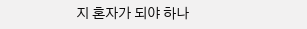지 혼자가 되야 하나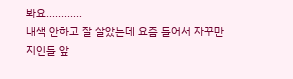봐요............
내색 안하고 잘 살았는데 요즘 들어서 자꾸만 지인들 앞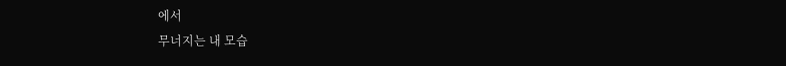에서
무너지는 내 모습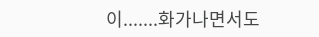이.......화가나면서도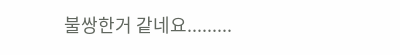불쌍한거 같네요.........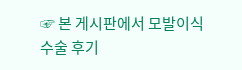☞ 본 게시판에서 모발이식 수술 후기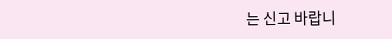는 신고 바랍니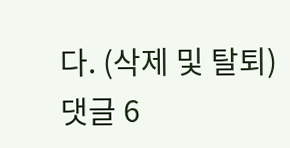다. (삭제 및 탈퇴)
댓글 6